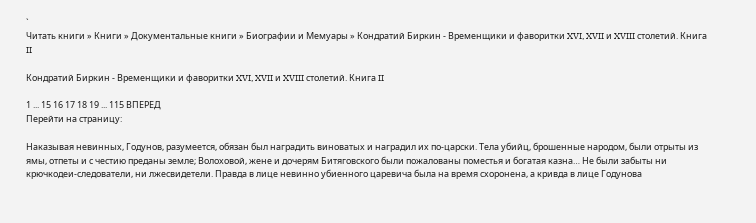`
Читать книги » Книги » Документальные книги » Биографии и Мемуары » Кондратий Биркин - Временщики и фаворитки XVI, XVII и XVIII столетий. Книга II

Кондратий Биркин - Временщики и фаворитки XVI, XVII и XVIII столетий. Книга II

1 ... 15 16 17 18 19 ... 115 ВПЕРЕД
Перейти на страницу:

Наказывая невинных, Годунов, разумеется, обязан был наградить виноватых и наградил их по-царски. Тела убийц, брошенные народом, были отрыты из ямы, отпеты и с честию преданы земле; Волоховой, жене и дочерям Битяговского были пожалованы поместья и богатая казна… Не были забыты ни крючкодеи-следователи, ни лжесвидетели. Правда в лице невинно убиенного царевича была на время схоронена, а кривда в лице Годунова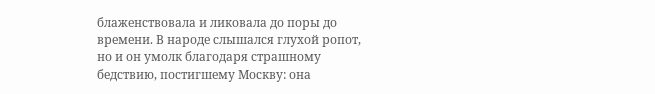блаженствовала и ликовала до поры до времени. В народе слышался глухой ропот, но и он умолк благодаря страшному бедствию, постигшему Москву: она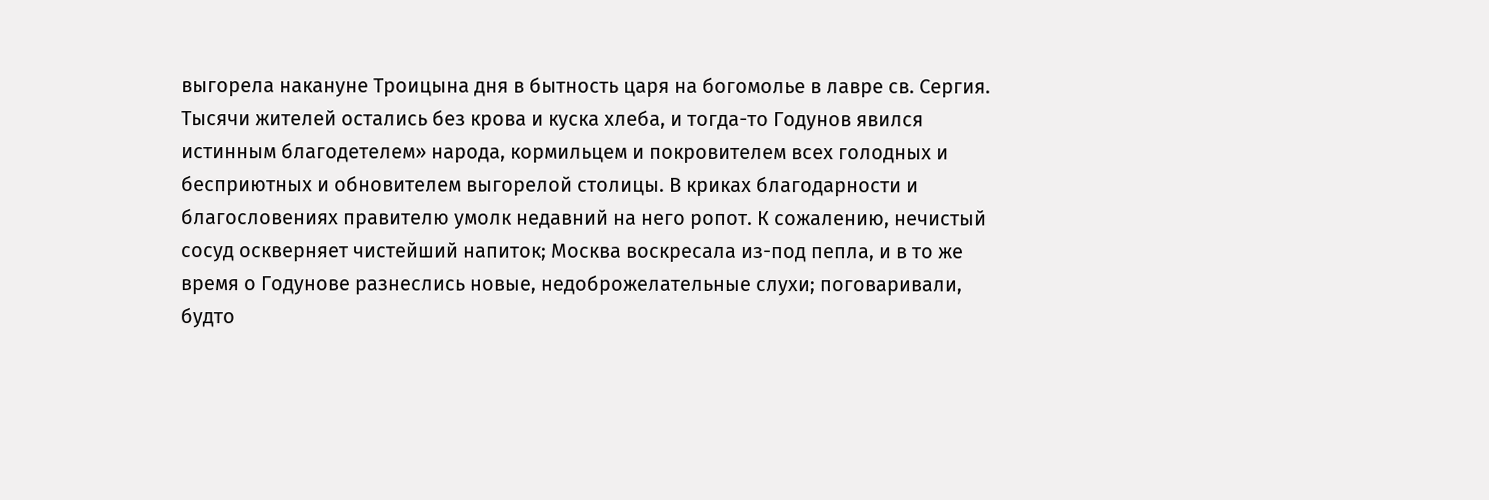выгорела накануне Троицына дня в бытность царя на богомолье в лавре св. Сергия. Тысячи жителей остались без крова и куска хлеба, и тогда-то Годунов явился истинным благодетелем» народа, кормильцем и покровителем всех голодных и бесприютных и обновителем выгорелой столицы. В криках благодарности и благословениях правителю умолк недавний на него ропот. К сожалению, нечистый сосуд оскверняет чистейший напиток; Москва воскресала из-под пепла, и в то же время о Годунове разнеслись новые, недоброжелательные слухи; поговаривали, будто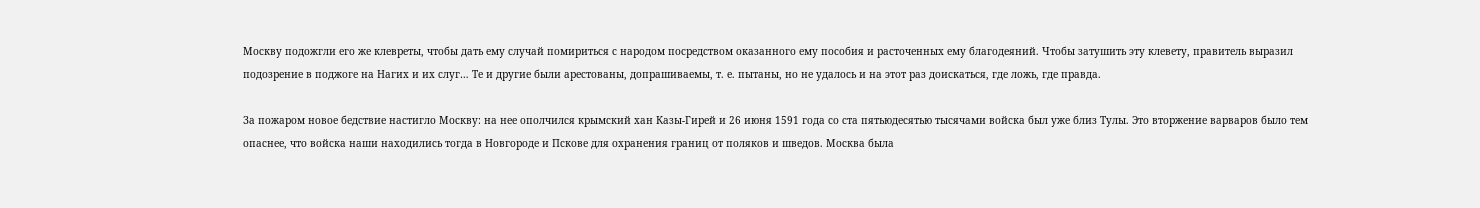Москву подожгли его же клевреты, чтобы дать ему случай помириться с народом посредством оказанного ему пособия и расточенных ему благодеяний. Чтобы затушить эту клевету, правитель выразил подозрение в поджоге на Нагих и их слуг… Те и другие были арестованы, допрашиваемы, т. е. пытаны, но не удалось и на этот раз доискаться, где ложь, где правда.

За пожаром новое бедствие настигло Москву: на нее ополчился крымский хан Казы-Гирей и 26 июня 1591 года со ста пятьюдесятью тысячами войска был уже близ Тулы. Это вторжение варваров было тем опаснее, что войска наши находились тогда в Новгороде и Пскове для охранения границ от поляков и шведов. Москва была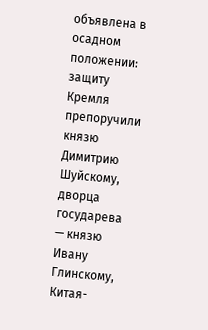объявлена в осадном положении: защиту Кремля препоручили князю Димитрию Шуйскому, дворца государева — князю Ивану Глинскому, Китая-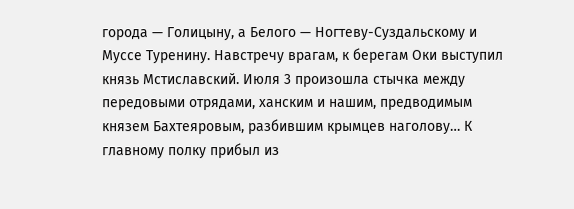города — Голицыну, а Белого — Ногтеву-Суздальскому и Муссе Туренину. Навстречу врагам, к берегам Оки выступил князь Мстиславский. Июля 3 произошла стычка между передовыми отрядами, ханским и нашим, предводимым князем Бахтеяровым, разбившим крымцев наголову… К главному полку прибыл из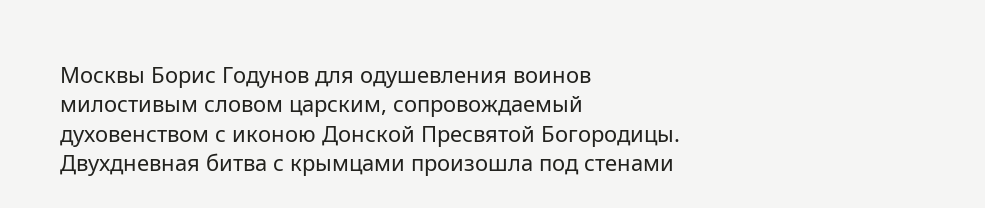Москвы Борис Годунов для одушевления воинов милостивым словом царским, сопровождаемый духовенством с иконою Донской Пресвятой Богородицы. Двухдневная битва с крымцами произошла под стенами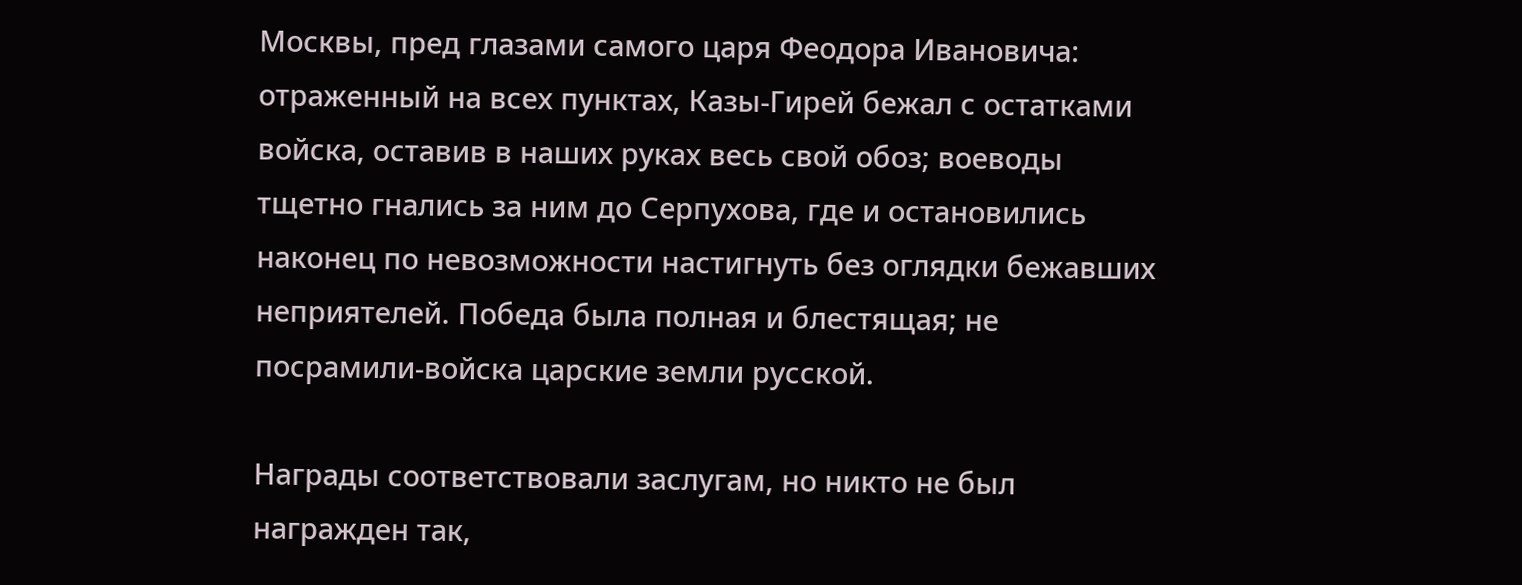Москвы, пред глазами самого царя Феодора Ивановича: отраженный на всех пунктах, Казы-Гирей бежал с остатками войска, оставив в наших руках весь свой обоз; воеводы тщетно гнались за ним до Серпухова, где и остановились наконец по невозможности настигнуть без оглядки бежавших неприятелей. Победа была полная и блестящая; не посрамили-войска царские земли русской.

Награды соответствовали заслугам, но никто не был награжден так,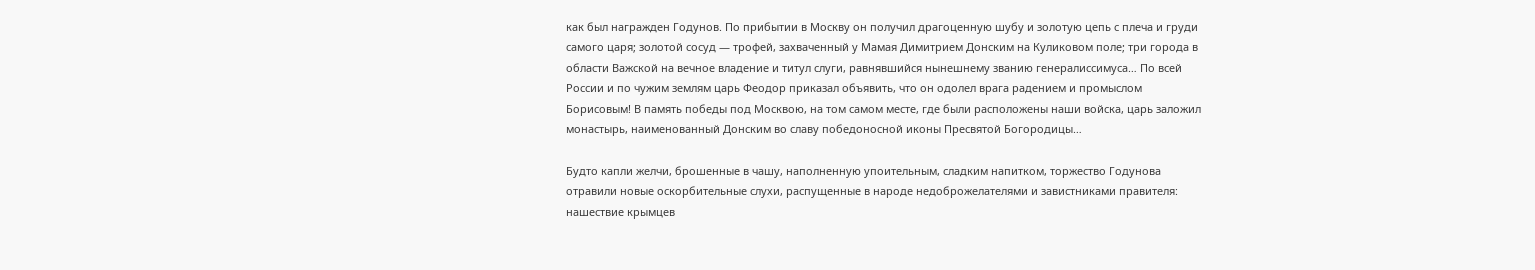как был награжден Годунов. По прибытии в Москву он получил драгоценную шубу и золотую цепь с плеча и груди самого царя; золотой сосуд — трофей, захваченный у Мамая Димитрием Донским на Куликовом поле; три города в области Важской на вечное владение и титул слуги, равнявшийся нынешнему званию генералиссимуса… По всей России и по чужим землям царь Феодор приказал объявить, что он одолел врага радением и промыслом Борисовым! В память победы под Москвою, на том самом месте, где были расположены наши войска, царь заложил монастырь, наименованный Донским во славу победоносной иконы Пресвятой Богородицы…

Будто капли желчи, брошенные в чашу, наполненную упоительным, сладким напитком, торжество Годунова отравили новые оскорбительные слухи, распущенные в народе недоброжелателями и завистниками правителя: нашествие крымцев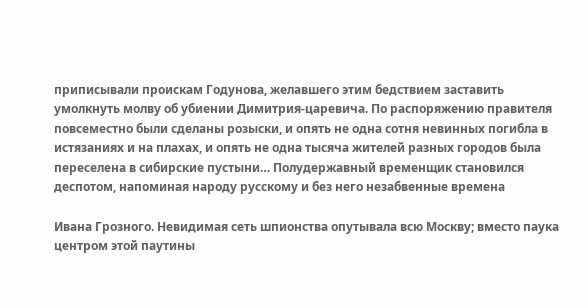приписывали проискам Годунова, желавшего этим бедствием заставить умолкнуть молву об убиении Димитрия-царевича. По распоряжению правителя повсеместно были сделаны розыски, и опять не одна сотня невинных погибла в истязаниях и на плахах, и опять не одна тысяча жителей разных городов была переселена в сибирские пустыни… Полудержавный временщик становился деспотом, напоминая народу русскому и без него незабвенные времена

Ивана Грозного. Невидимая сеть шпионства опутывала всю Москву; вместо паука центром этой паутины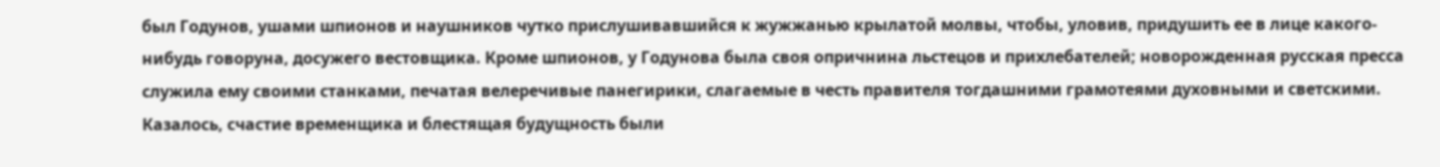был Годунов, ушами шпионов и наушников чутко прислушивавшийся к жужжанью крылатой молвы, чтобы, уловив, придушить ее в лице какого-нибудь говоруна, досужего вестовщика. Кроме шпионов, у Годунова была своя опричнина льстецов и прихлебателей; новорожденная русская пресса служила ему своими станками, печатая велеречивые панегирики, слагаемые в честь правителя тогдашними грамотеями духовными и светскими. Казалось, счастие временщика и блестящая будущность были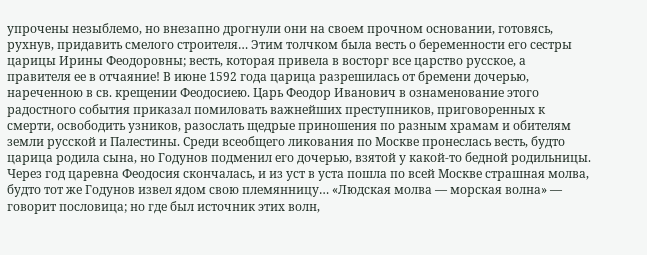упрочены незыблемо, но внезапно дрогнули они на своем прочном основании, готовясь, рухнув, придавить смелого строителя… Этим толчком была весть о беременности его сестры царицы Ирины Феодоровны; весть, которая привела в восторг все царство русское, а правителя ее в отчаяние! В июне 1592 года царица разрешилась от бремени дочерью, нареченною в св. крещении Феодосиею. Царь Феодор Иванович в ознаменование этого радостного события приказал помиловать важнейших преступников, приговоренных к смерти, освободить узников, разослать щедрые приношения по разным храмам и обителям земли русской и Палестины. Среди всеобщего ликования по Москве пронеслась весть, будто царица родила сына, но Годунов подменил его дочерью, взятой у какой-то бедной родильницы. Через год царевна Феодосия скончалась, и из уст в уста пошла по всей Москве страшная молва, будто тот же Годунов извел ядом свою племянницу… «Людская молва — морская волна» — говорит пословица; но где был источник этих волн,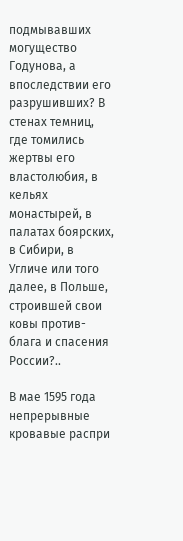подмывавших могущество Годунова, а впоследствии его разрушивших? В стенах темниц, где томились жертвы его властолюбия, в кельях монастырей, в палатах боярских, в Сибири, в Угличе или того далее, в Польше, строившей свои ковы против- блага и спасения России?..

В мае 1595 года непрерывные кровавые распри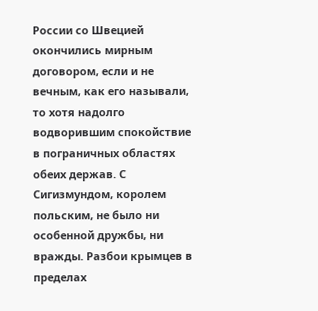России со Швецией окончились мирным договором, если и не вечным, как его называли, то хотя надолго водворившим спокойствие в пограничных областях обеих держав. С Сигизмундом, королем польским, не было ни особенной дружбы, ни вражды. Разбои крымцев в пределах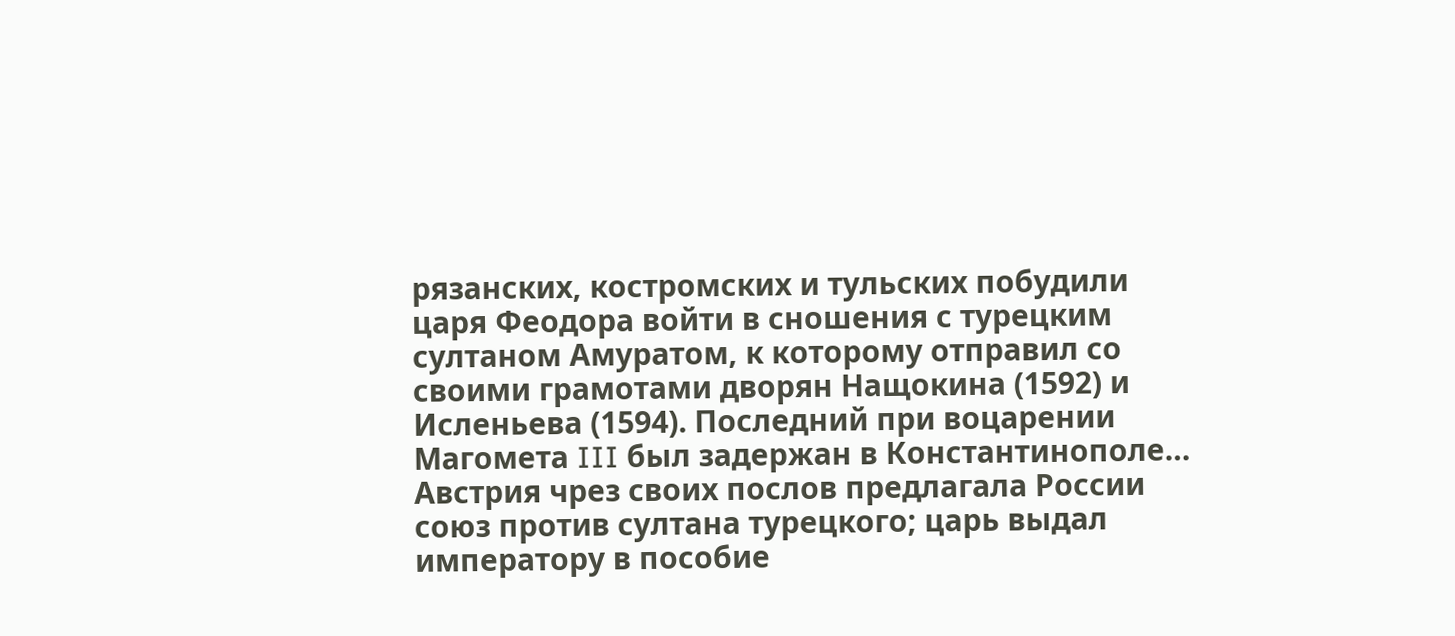рязанских, костромских и тульских побудили царя Феодора войти в сношения с турецким султаном Амуратом, к которому отправил со своими грамотами дворян Нащокина (1592) и Исленьева (1594). Последний при воцарении Магомета III был задержан в Константинополе… Австрия чрез своих послов предлагала России союз против султана турецкого; царь выдал императору в пособие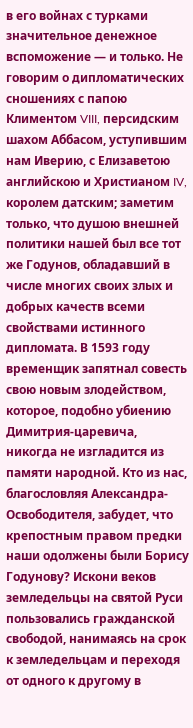в его войнах с турками значительное денежное вспоможение — и только. Не говорим о дипломатических сношениях с папою Климентом VIII, персидским шахом Аббасом, уступившим нам Иверию, с Елизаветою английскою и Христианом IV, королем датским; заметим только, что душою внешней политики нашей был все тот же Годунов, обладавший в числе многих своих злых и добрых качеств всеми свойствами истинного дипломата. В 1593 году временщик запятнал совесть свою новым злодейством, которое, подобно убиению Димитрия-царевича, никогда не изгладится из памяти народной. Кто из нас, благословляя Александра-Освободителя, забудет, что крепостным правом предки наши одолжены были Борису Годунову? Искони веков земледельцы на святой Руси пользовались гражданской свободой, нанимаясь на срок к земледельцам и переходя от одного к другому в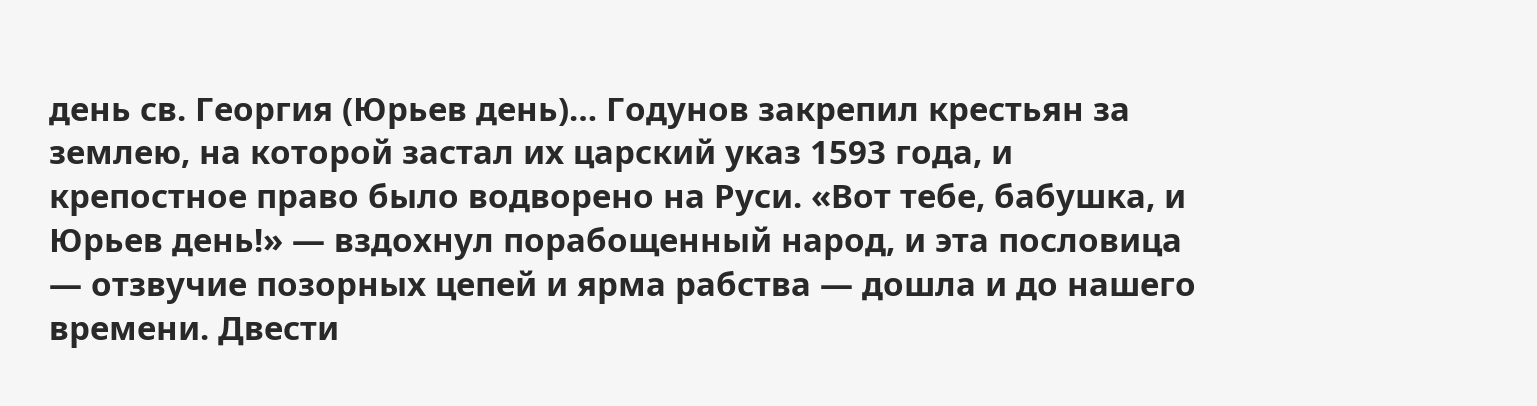день св. Георгия (Юрьев день)… Годунов закрепил крестьян за землею, на которой застал их царский указ 1593 года, и крепостное право было водворено на Руси. «Вот тебе, бабушка, и Юрьев день!» — вздохнул порабощенный народ, и эта пословица — отзвучие позорных цепей и ярма рабства — дошла и до нашего времени. Двести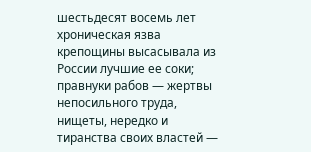шестьдесят восемь лет хроническая язва крепощины высасывала из России лучшие ее соки; правнуки рабов — жертвы непосильного труда, нищеты, нередко и тиранства своих властей —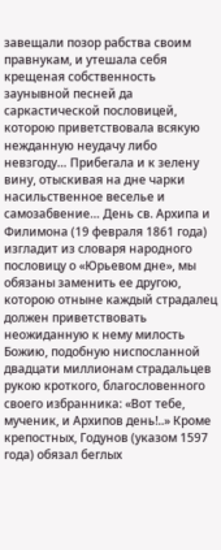завещали позор рабства своим правнукам, и утешала себя крещеная собственность заунывной песней да саркастической пословицей, которою приветствовала всякую нежданную неудачу либо невзгоду… Прибегала и к зелену вину, отыскивая на дне чарки насильственное веселье и самозабвение… День св. Архипа и Филимона (19 февраля 1861 года) изгладит из словаря народного пословицу о «Юрьевом дне», мы обязаны заменить ее другою, которою отныне каждый страдалец должен приветствовать неожиданную к нему милость Божию, подобную ниспосланной двадцати миллионам страдальцев рукою кроткого, благословенного своего избранника: «Вот тебе, мученик, и Архипов день!..» Кроме крепостных, Годунов (указом 1597 года) обязал беглых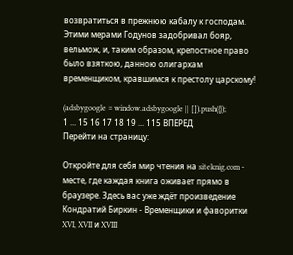возвратиться в прежнюю кабалу к господам. Этими мерами Годунов задобривал бояр, вельмож, и, таким образом, крепостное право было взяткою, данною олигархам временщиком, кравшимся к престолу царскому!

(adsbygoogle = window.adsbygoogle || []).push({});
1 ... 15 16 17 18 19 ... 115 ВПЕРЕД
Перейти на страницу:

Откройте для себя мир чтения на siteknig.com - месте, где каждая книга оживает прямо в браузере. Здесь вас уже ждёт произведение Кондратий Биркин - Временщики и фаворитки XVI, XVII и XVIII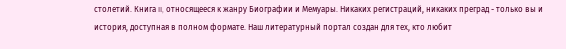столетий. Книга II, относящееся к жанру Биографии и Мемуары. Никаких регистраций, никаких преград - только вы и история, доступная в полном формате. Наш литературный портал создан для тех, кто любит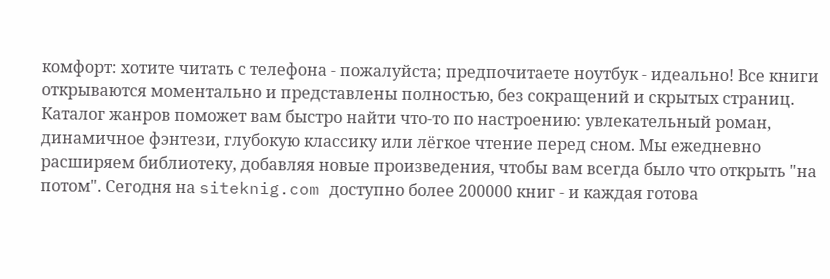комфорт: хотите читать с телефона - пожалуйста; предпочитаете ноутбук - идеально! Все книги открываются моментально и представлены полностью, без сокращений и скрытых страниц. Каталог жанров поможет вам быстро найти что-то по настроению: увлекательный роман, динамичное фэнтези, глубокую классику или лёгкое чтение перед сном. Мы ежедневно расширяем библиотеку, добавляя новые произведения, чтобы вам всегда было что открыть "на потом". Сегодня на siteknig.com доступно более 200000 книг - и каждая готова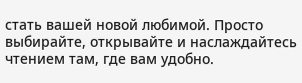стать вашей новой любимой. Просто выбирайте, открывайте и наслаждайтесь чтением там, где вам удобно.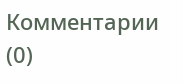Комментарии (0)